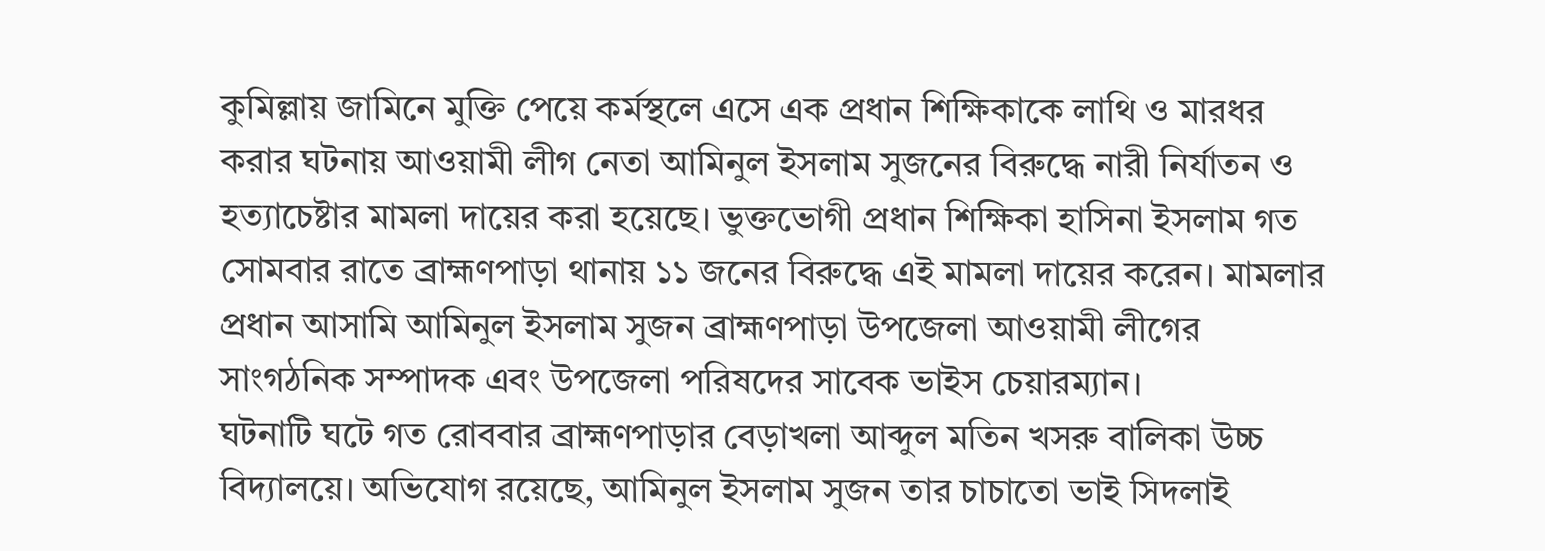কুমিল্লায় জামিনে মুক্তি পেয়ে কর্মস্থলে এসে এক প্রধান শিক্ষিকাকে লাথি ও মারধর করার ঘটনায় আওয়ামী লীগ নেতা আমিনুল ইসলাম সুজনের বিরুদ্ধে নারী নির্যাতন ও হত্যাচেষ্টার মামলা দায়ের করা হয়েছে। ভুক্তভোগী প্রধান শিক্ষিকা হাসিনা ইসলাম গত সোমবার রাতে ব্রাহ্মণপাড়া থানায় ১১ জনের বিরুদ্ধে এই মামলা দায়ের করেন। মামলার প্রধান আসামি আমিনুল ইসলাম সুজন ব্রাহ্মণপাড়া উপজেলা আওয়ামী লীগের সাংগঠনিক সম্পাদক এবং উপজেলা পরিষদের সাবেক ভাইস চেয়ারম্যান।
ঘটনাটি ঘটে গত রোববার ব্রাহ্মণপাড়ার বেড়াখলা আব্দুল মতিন খসরু বালিকা উচ্চ বিদ্যালয়ে। অভিযোগ রয়েছে, আমিনুল ইসলাম সুজন তার চাচাতো ভাই সিদলাই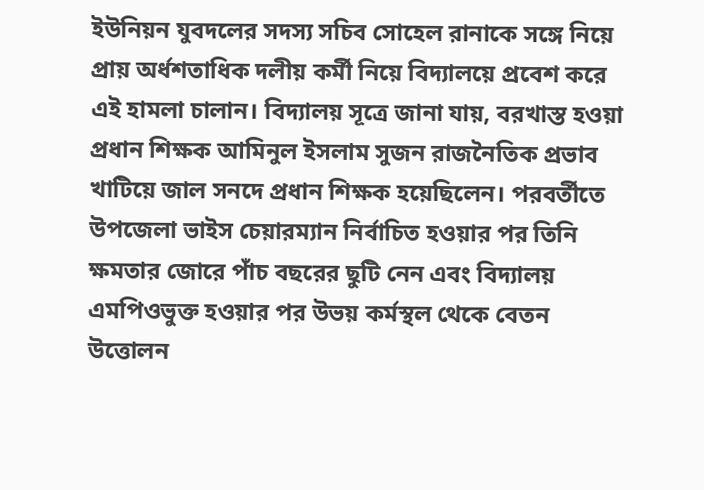ইউনিয়ন যুবদলের সদস্য সচিব সোহেল রানাকে সঙ্গে নিয়ে প্রায় অর্ধশতাধিক দলীয় কর্মী নিয়ে বিদ্যালয়ে প্রবেশ করে এই হামলা চালান। বিদ্যালয় সূত্রে জানা যায়, বরখাস্ত হওয়া প্রধান শিক্ষক আমিনুল ইসলাম সুজন রাজনৈতিক প্রভাব খাটিয়ে জাল সনদে প্রধান শিক্ষক হয়েছিলেন। পরবর্তীতে উপজেলা ভাইস চেয়ারম্যান নির্বাচিত হওয়ার পর তিনি ক্ষমতার জোরে পাঁচ বছরের ছুটি নেন এবং বিদ্যালয় এমপিওভুক্ত হওয়ার পর উভয় কর্মস্থল থেকে বেতন উত্তোলন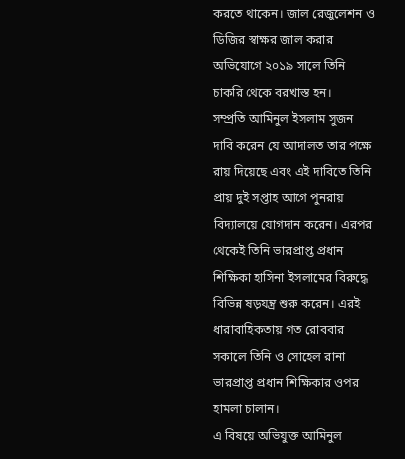করতে থাকেন। জাল রেজুলেশন ও ডিজির স্বাক্ষর জাল করার অভিযোগে ২০১৯ সালে তিনি চাকরি থেকে বরখাস্ত হন।
সম্প্রতি আমিনুল ইসলাম সুজন দাবি করেন যে আদালত তার পক্ষে রায় দিয়েছে এবং এই দাবিতে তিনি প্রায় দুই সপ্তাহ আগে পুনরায় বিদ্যালয়ে যোগদান করেন। এরপর থেকেই তিনি ভারপ্রাপ্ত প্রধান শিক্ষিকা হাসিনা ইসলামের বিরুদ্ধে বিভিন্ন ষড়যন্ত্র শুরু করেন। এরই ধারাবাহিকতায় গত রোববার সকালে তিনি ও সোহেল রানা ভারপ্রাপ্ত প্রধান শিক্ষিকার ওপর হামলা চালান।
এ বিষয়ে অভিযুক্ত আমিনুল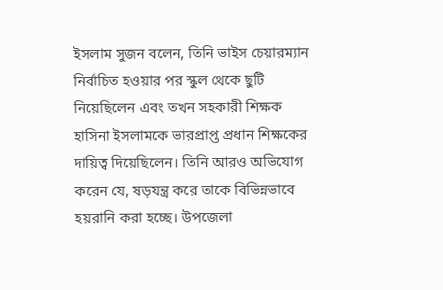ইসলাম সুজন বলেন, তিনি ভাইস চেয়ারম্যান নির্বাচিত হওয়ার পর স্কুল থেকে ছুটি নিয়েছিলেন এবং তখন সহকারী শিক্ষক হাসিনা ইসলামকে ভারপ্রাপ্ত প্রধান শিক্ষকের দায়িত্ব দিয়েছিলেন। তিনি আরও অভিযোগ করেন যে, ষড়যন্ত্র করে তাকে বিভিন্নভাবে হয়রানি করা হচ্ছে। উপজেলা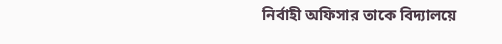নির্বাহী অফিসার তাকে বিদ্যালয়ে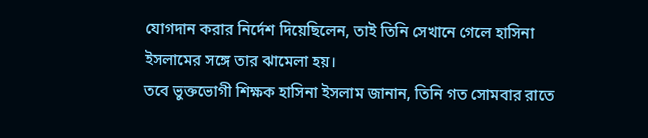যোগদান করার নির্দেশ দিয়েছিলেন, তাই তিনি সেখানে গেলে হাসিনা ইসলামের সঙ্গে তার ঝামেলা হয়।
তবে ভুক্তভোগী শিক্ষক হাসিনা ইসলাম জানান, তিনি গত সোমবার রাতে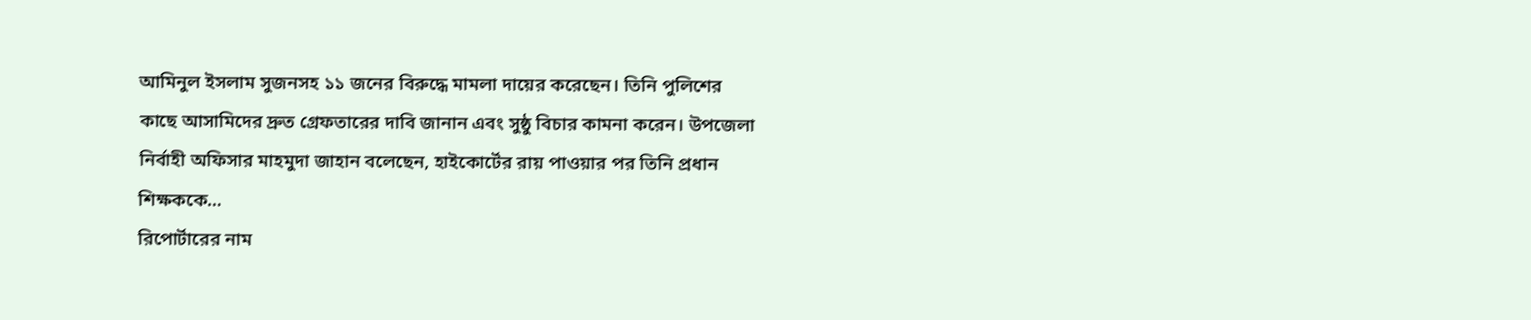আমিনুল ইসলাম সুজনসহ ১১ জনের বিরুদ্ধে মামলা দায়ের করেছেন। তিনি পুলিশের কাছে আসামিদের দ্রুত গ্রেফতারের দাবি জানান এবং সুষ্ঠু বিচার কামনা করেন। উপজেলা নির্বাহী অফিসার মাহমুদা জাহান বলেছেন, হাইকোর্টের রায় পাওয়ার পর তিনি প্রধান শিক্ষককে…
রিপোর্টারের নাম